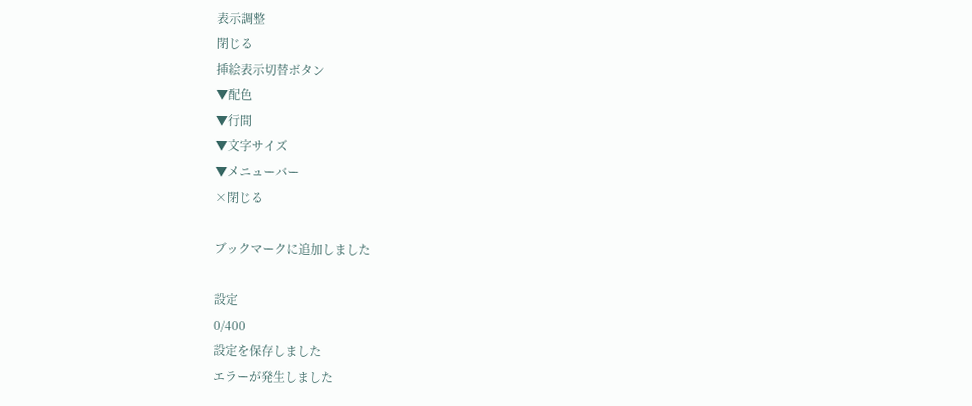表示調整
閉じる
挿絵表示切替ボタン
▼配色
▼行間
▼文字サイズ
▼メニューバー
×閉じる

ブックマークに追加しました

設定
0/400
設定を保存しました
エラーが発生しました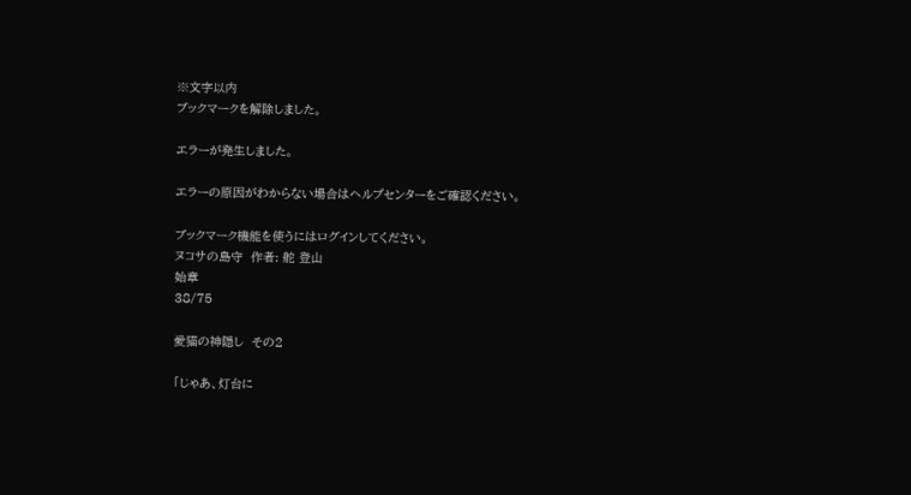※文字以内
ブックマークを解除しました。

エラーが発生しました。

エラーの原因がわからない場合はヘルプセンターをご確認ください。

ブックマーク機能を使うにはログインしてください。
ヌコサの島守  作者: 舵 登山
始章
38/75

愛猫の神隠し  その2

「じゃあ、灯台に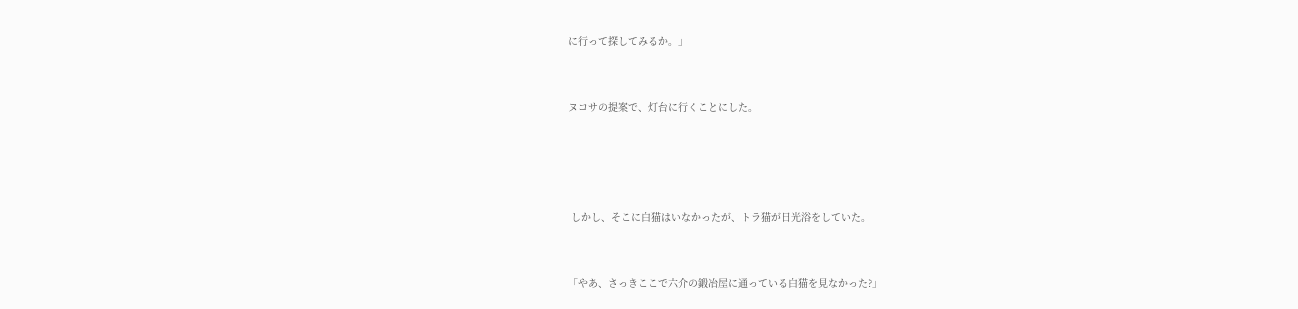に行って探してみるか。」


ヌコサの提案で、灯台に行くことにした。




 しかし、そこに白猫はいなかったが、トラ猫が日光浴をしていた。


「やあ、さっきここで六介の鍛冶屋に通っている白猫を見なかった?」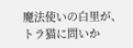魔法使いの白里が、トラ猫に問いか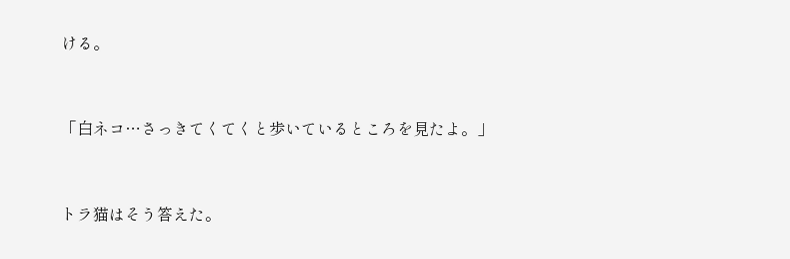ける。


「白ネコ…さっきてくてくと歩いているところを見たよ。」


トラ猫はそう答えた。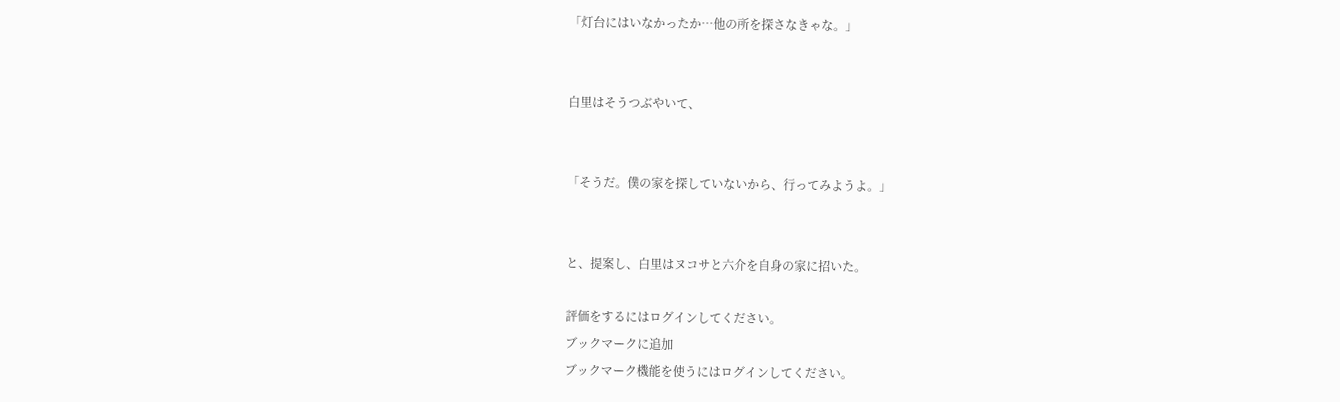「灯台にはいなかったか…他の所を探さなきゃな。」


白里はそうつぶやいて、


「そうだ。僕の家を探していないから、行ってみようよ。」


と、提案し、白里はヌコサと六介を自身の家に招いた。

評価をするにはログインしてください。
ブックマークに追加
ブックマーク機能を使うにはログインしてください。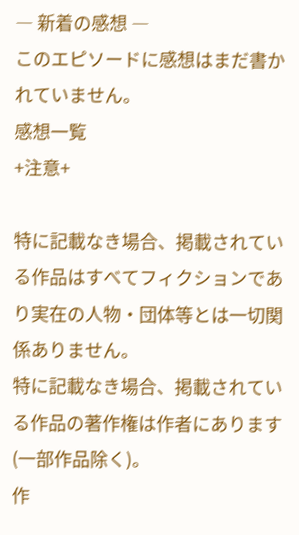― 新着の感想 ―
このエピソードに感想はまだ書かれていません。
感想一覧
+注意+

特に記載なき場合、掲載されている作品はすべてフィクションであり実在の人物・団体等とは一切関係ありません。
特に記載なき場合、掲載されている作品の著作権は作者にあります(一部作品除く)。
作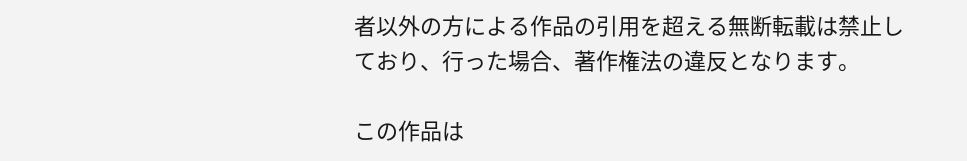者以外の方による作品の引用を超える無断転載は禁止しており、行った場合、著作権法の違反となります。

この作品は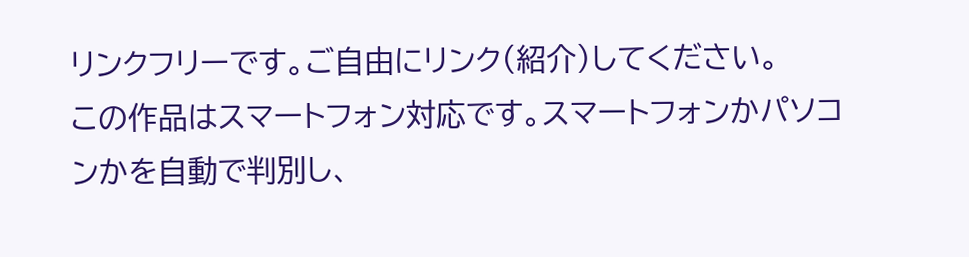リンクフリーです。ご自由にリンク(紹介)してください。
この作品はスマートフォン対応です。スマートフォンかパソコンかを自動で判別し、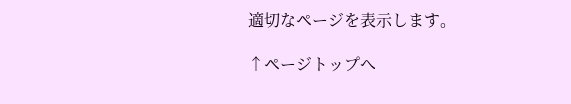適切なページを表示します。

↑ページトップへ